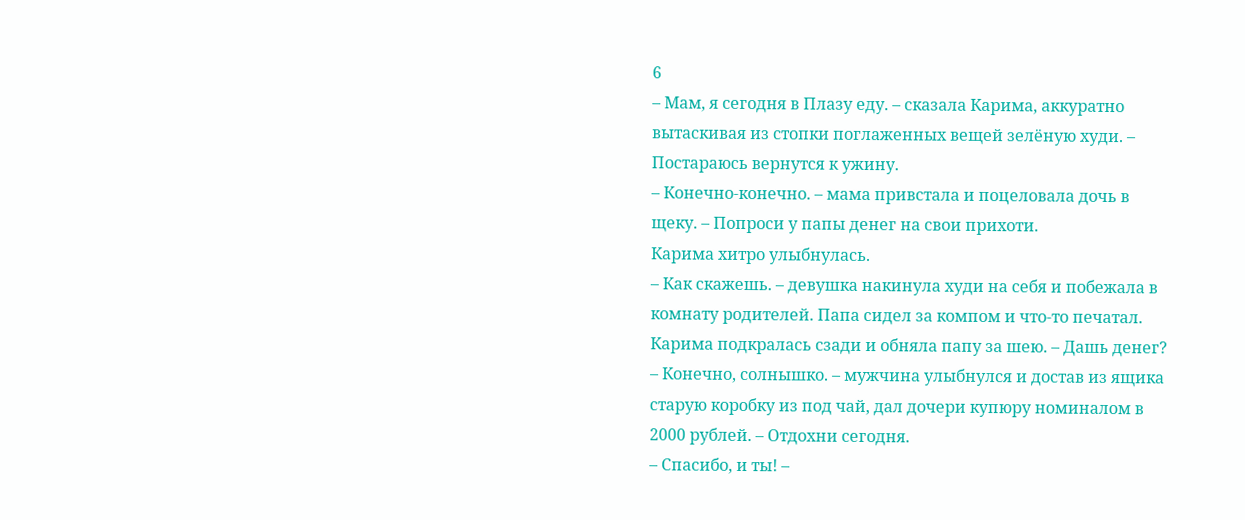6
– Мам, я сегодня в Плазу еду. – сказала Карима, аккуратно вытаскивая из стопки поглаженных вещей зелёную худи. – Постараюсь вернутся к ужину.
– Конечно-конечно. – мама привстала и поцеловала дочь в щеку. – Попроси у папы денег на свои прихоти.
Карима хитро улыбнулась.
– Как скажешь. – девушка накинула худи на себя и побежала в комнату родителей. Папа сидел за компом и что-то печатал. Карима подкралась сзади и обняла папу за шею. – Дашь денег?
– Конечно, солнышко. – мужчина улыбнулся и достав из ящика старую коробку из под чай, дал дочери купюру номиналом в 2000 рублей. – Отдохни сегодня.
– Спасибо, и ты! –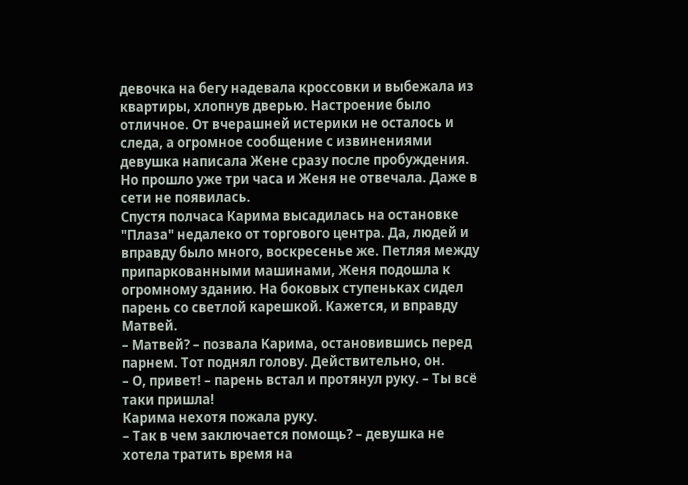девочка на бегу надевала кроссовки и выбежала из квартиры, хлопнув дверью. Настроение было отличное. От вчерашней истерики не осталось и следа, а огромное сообщение с извинениями девушка написала Жене сразу после пробуждения. Но прошло уже три часа и Женя не отвечала. Даже в сети не появилась.
Спустя полчаса Карима высадилась на остановке "Плаза" недалеко от торгового центра. Да, людей и вправду было много, воскресенье же. Петляя между припаркованными машинами, Женя подошла к огромному зданию. На боковых ступеньках сидел парень со светлой карешкой. Кажется, и вправду Матвей.
– Матвей? – позвала Карима, остановившись перед парнем. Тот поднял голову. Действительно, он.
– О, привет! – парень встал и протянул руку. – Ты всё таки пришла!
Карима нехотя пожала руку.
– Так в чем заключается помощь? – девушка не хотела тратить время на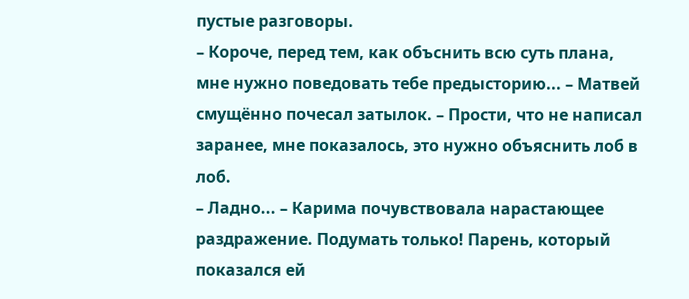пустые разговоры.
– Короче, перед тем, как объснить всю суть плана, мне нужно поведовать тебе предысторию... – Матвей смущённо почесал затылок. – Прости, что не написал заранее, мне показалось, это нужно объяснить лоб в лоб.
– Ладно... – Карима почувствовала нарастающее раздражение. Подумать только! Парень, который показался ей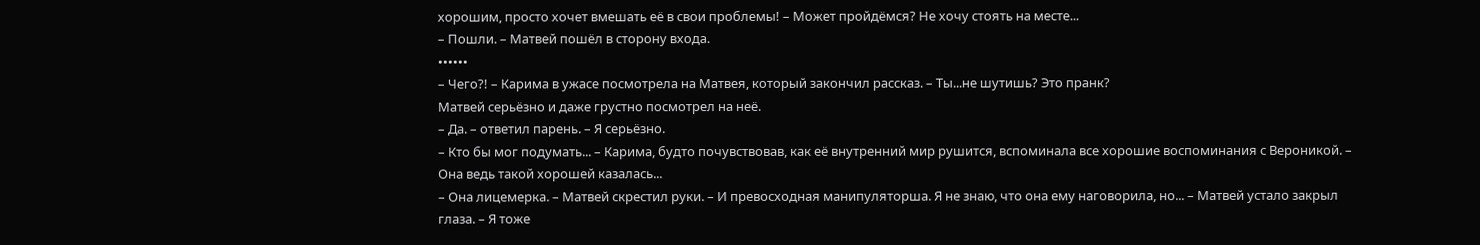хорошим, просто хочет вмешать её в свои проблемы! – Может пройдёмся? Не хочу стоять на месте...
– Пошли. – Матвей пошёл в сторону входа.
••••••
– Чего?! – Карима в ужасе посмотрела на Матвея, который закончил рассказ. – Ты...не шутишь? Это пранк?
Матвей серьёзно и даже грустно посмотрел на неё.
– Да. – ответил парень. – Я серьёзно.
– Кто бы мог подумать... – Карима, будто почувствовав, как её внутренний мир рушится, вспоминала все хорошие воспоминания с Вероникой. – Она ведь такой хорошей казалась...
– Она лицемерка. – Матвей скрестил руки. – И превосходная манипуляторша. Я не знаю, что она ему наговорила, но... – Матвей устало закрыл глаза. – Я тоже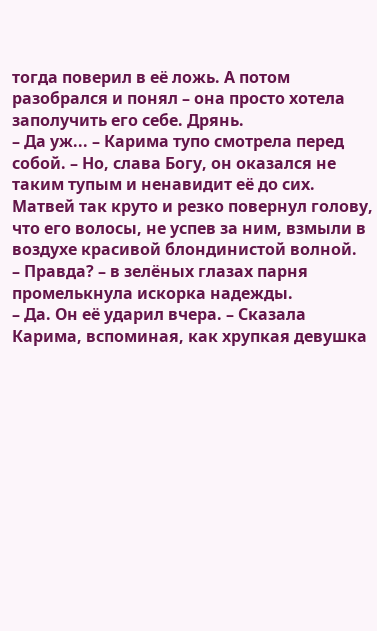тогда поверил в её ложь. А потом разобрался и понял – она просто хотела заполучить его себе. Дрянь.
– Да уж... – Карима тупо смотрела перед собой. – Но, слава Богу, он оказался не таким тупым и ненавидит её до сих.
Матвей так круто и резко повернул голову, что его волосы, не успев за ним, взмыли в воздухе красивой блондинистой волной.
– Правда? – в зелёных глазах парня промелькнула искорка надежды.
– Да. Он её ударил вчера. – Сказала Карима, вспоминая, как хрупкая девушка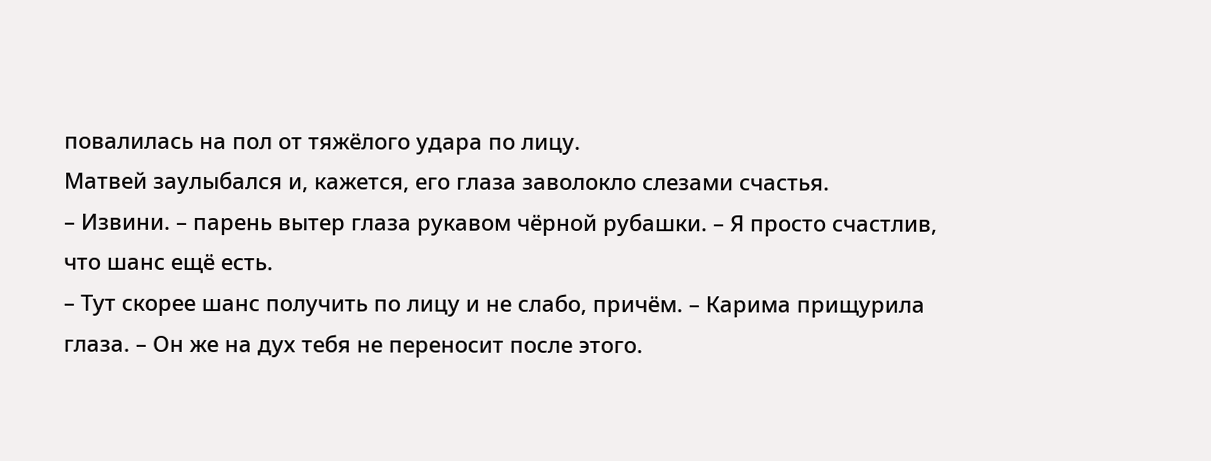повалилась на пол от тяжёлого удара по лицу.
Матвей заулыбался и, кажется, его глаза заволокло слезами счастья.
– Извини. – парень вытер глаза рукавом чёрной рубашки. – Я просто счастлив, что шанс ещё есть.
– Тут скорее шанс получить по лицу и не слабо, причём. – Карима прищурила глаза. – Он же на дух тебя не переносит после этого.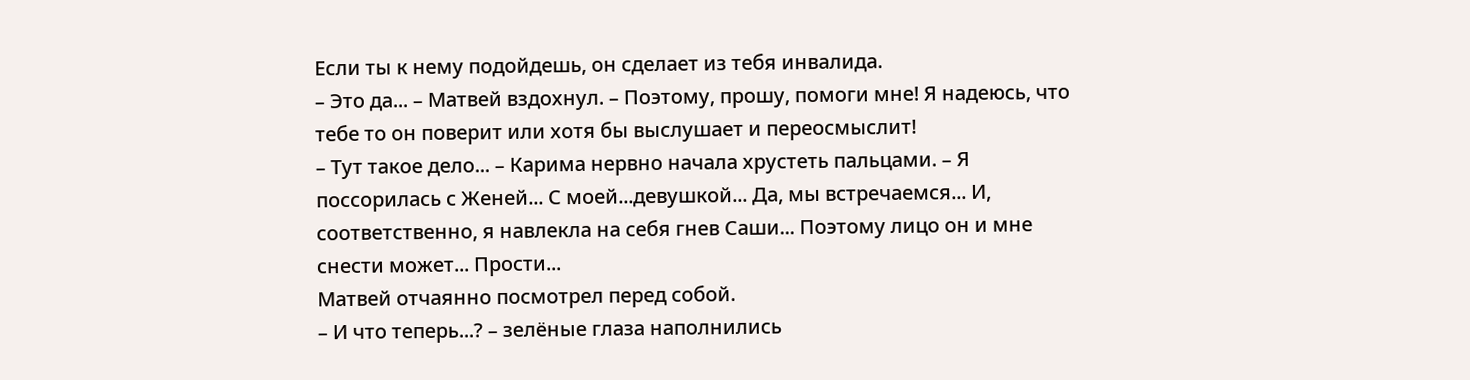Если ты к нему подойдешь, он сделает из тебя инвалида.
– Это да... – Матвей вздохнул. – Поэтому, прошу, помоги мне! Я надеюсь, что тебе то он поверит или хотя бы выслушает и переосмыслит!
– Тут такое дело... – Карима нервно начала хрустеть пальцами. – Я поссорилась с Женей... С моей...девушкой... Да, мы встречаемся... И, соответственно, я навлекла на себя гнев Саши... Поэтому лицо он и мне снести может... Прости...
Матвей отчаянно посмотрел перед собой.
– И что теперь...? – зелёные глаза наполнились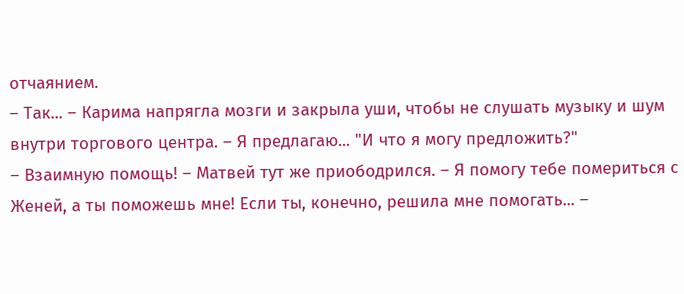отчаянием.
– Так... – Карима напрягла мозги и закрыла уши, чтобы не слушать музыку и шум внутри торгового центра. – Я предлагаю... "И что я могу предложить?"
– Взаимную помощь! – Матвей тут же приободрился. – Я помогу тебе помериться с Женей, а ты поможешь мне! Если ты, конечно, решила мне помогать... –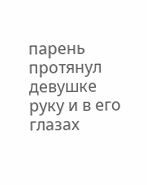парень протянул девушке руку и в его глазах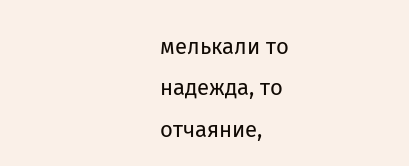мелькали то надежда, то отчаяние,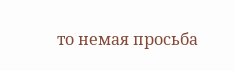то немая просьба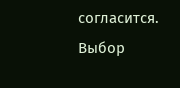согласится. Выбор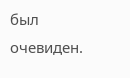был очевиден.